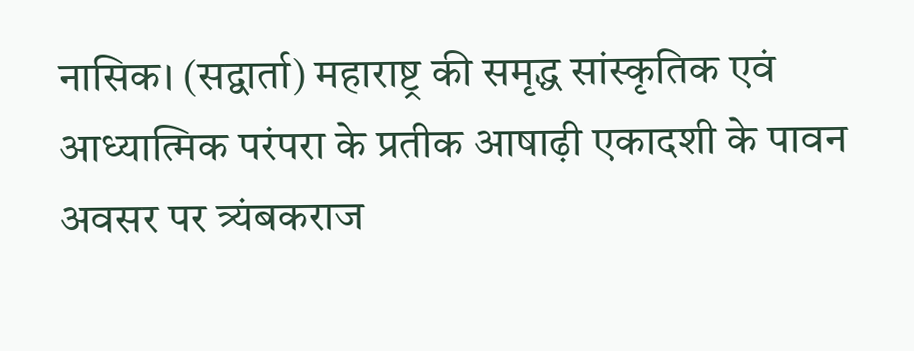नासिक। (सद्वार्ता) महाराष्ट्र की समृद्ध सांस्कृतिक एवं आध्यात्मिक परंपरा के प्रतीक आषाढ़ी एकादशी के पावन अवसर पर त्र्यंबकराज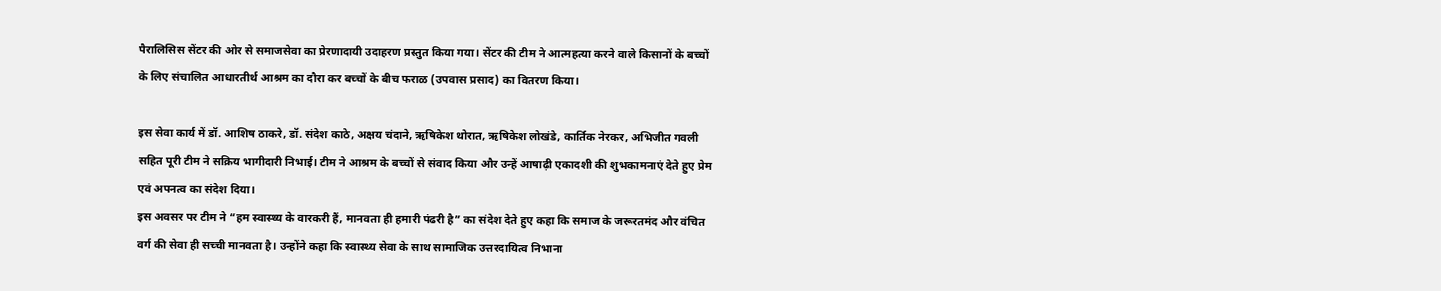पैरालिसिस सेंटर की ओर से समाजसेवा का प्रेरणादायी उदाहरण प्रस्तुत किया गया। सेंटर की टीम ने आत्महत्या करने वाले किसानों के बच्चों के लिए संचालित आधारतीर्थ आश्रम का दौरा कर बच्चों के बीच फराळ (उपवास प्रसाद) का वितरण किया।

इस सेवा कार्य में डॉ. आशिष ठाकरे, डॉ. संदेश काठे, अक्षय चंदाने, ऋषिकेश थोरात, ऋषिकेश लोखंडे, कार्तिक नेरकर, अभिजीत गवली सहित पूरी टीम ने सक्रिय भागीदारी निभाई। टीम ने आश्रम के बच्चों से संवाद किया और उन्हें आषाढ़ी एकादशी की शुभकामनाएं देते हुए प्रेम एवं अपनत्व का संदेश दिया।
इस अवसर पर टीम ने “हम स्वास्थ्य के वारकरी हैं, मानवता ही हमारी पंढरी है” का संदेश देते हुए कहा कि समाज के जरूरतमंद और वंचित वर्ग की सेवा ही सच्ची मानवता है। उन्होंने कहा कि स्वास्थ्य सेवा के साथ सामाजिक उत्तरदायित्व निभाना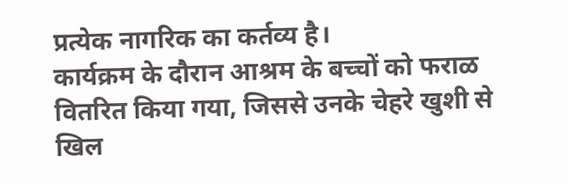प्रत्येक नागरिक का कर्तव्य है।
कार्यक्रम के दौरान आश्रम के बच्चों को फराळ वितरित किया गया, जिससे उनके चेहरे खुशी से खिल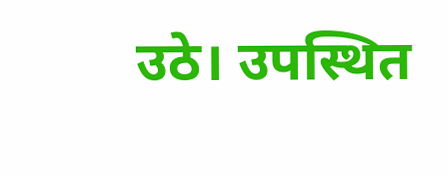उठे। उपस्थित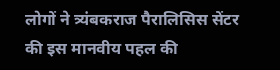लोगों ने त्र्यंबकराज पैरालिसिस सेंटर की इस मानवीय पहल की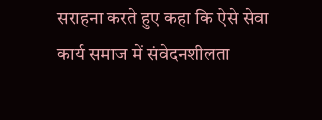सराहना करते हुए कहा कि ऐसे सेवा कार्य समाज में संवेदनशीलता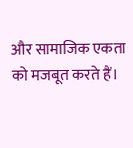और सामाजिक एकता को मजबूत करते हैं।